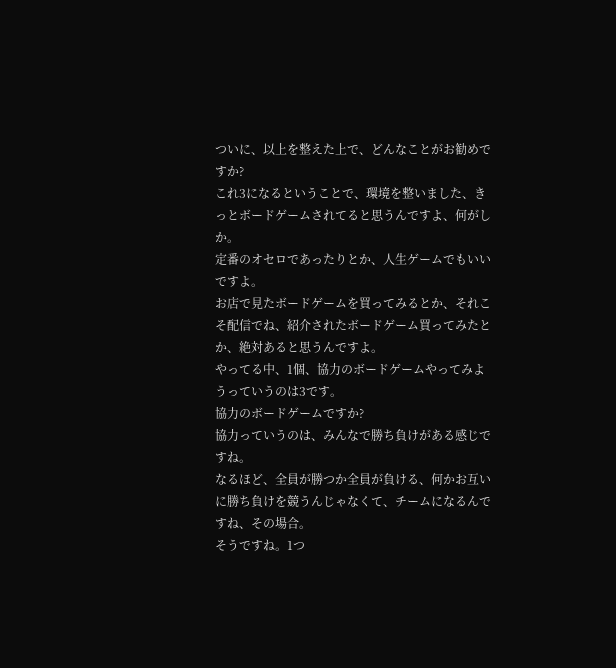ついに、以上を整えた上で、どんなことがお勧めですか?
これ3になるということで、環境を整いました、きっとボードゲームされてると思うんですよ、何がしか。
定番のオセロであったりとか、人生ゲームでもいいですよ。
お店で見たボードゲームを買ってみるとか、それこそ配信でね、紹介されたボードゲーム買ってみたとか、絶対あると思うんですよ。
やってる中、1個、協力のボードゲームやってみようっていうのは3です。
協力のボードゲームですか?
協力っていうのは、みんなで勝ち負けがある感じですね。
なるほど、全員が勝つか全員が負ける、何かお互いに勝ち負けを競うんじゃなくて、チームになるんですね、その場合。
そうですね。1つ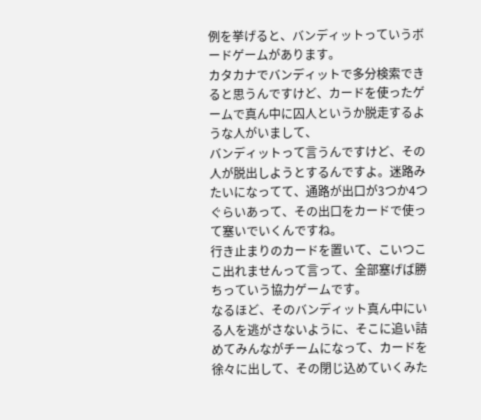例を挙げると、バンディットっていうボードゲームがあります。
カタカナでバンディットで多分検索できると思うんですけど、カードを使ったゲームで真ん中に囚人というか脱走するような人がいまして、
バンディットって言うんですけど、その人が脱出しようとするんですよ。迷路みたいになってて、通路が出口が3つか4つぐらいあって、その出口をカードで使って塞いでいくんですね。
行き止まりのカードを置いて、こいつここ出れませんって言って、全部塞げば勝ちっていう協力ゲームです。
なるほど、そのバンディット真ん中にいる人を逃がさないように、そこに追い詰めてみんながチームになって、カードを徐々に出して、その閉じ込めていくみた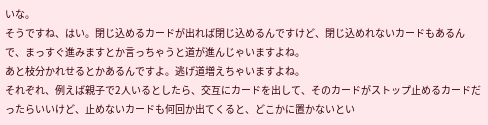いな。
そうですね、はい。閉じ込めるカードが出れば閉じ込めるんですけど、閉じ込めれないカードもあるんで、まっすぐ進みますとか言っちゃうと道が進んじゃいますよね。
あと枝分かれせるとかあるんですよ。逃げ道増えちゃいますよね。
それぞれ、例えば親子で2人いるとしたら、交互にカードを出して、そのカードがストップ止めるカードだったらいいけど、止めないカードも何回か出てくると、どこかに置かないとい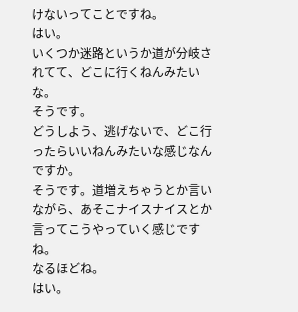けないってことですね。
はい。
いくつか迷路というか道が分岐されてて、どこに行くねんみたいな。
そうです。
どうしよう、逃げないで、どこ行ったらいいねんみたいな感じなんですか。
そうです。道増えちゃうとか言いながら、あそこナイスナイスとか言ってこうやっていく感じですね。
なるほどね。
はい。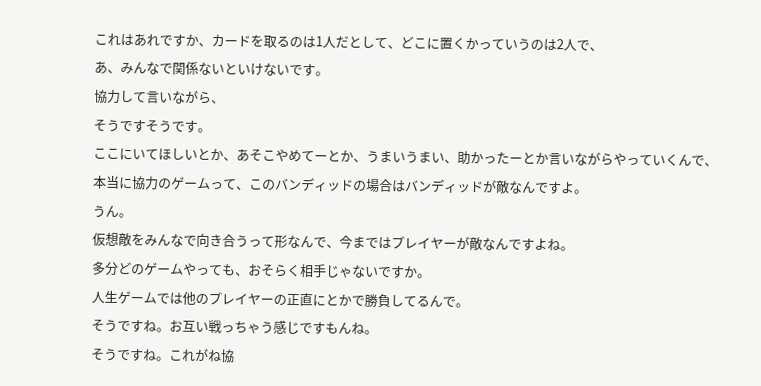これはあれですか、カードを取るのは1人だとして、どこに置くかっていうのは2人で、
あ、みんなで関係ないといけないです。
協力して言いながら、
そうですそうです。
ここにいてほしいとか、あそこやめてーとか、うまいうまい、助かったーとか言いながらやっていくんで、
本当に協力のゲームって、このバンディッドの場合はバンディッドが敵なんですよ。
うん。
仮想敵をみんなで向き合うって形なんで、今まではプレイヤーが敵なんですよね。
多分どのゲームやっても、おそらく相手じゃないですか。
人生ゲームでは他のプレイヤーの正直にとかで勝負してるんで。
そうですね。お互い戦っちゃう感じですもんね。
そうですね。これがね協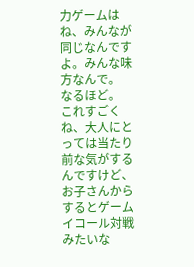力ゲームはね、みんなが同じなんですよ。みんな味方なんで。
なるほど。
これすごくね、大人にとっては当たり前な気がするんですけど、
お子さんからするとゲームイコール対戦みたいな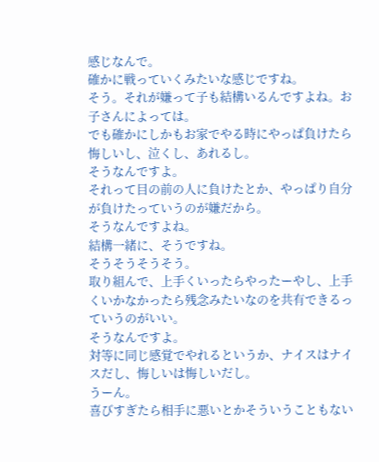感じなんで。
確かに戦っていくみたいな感じですね。
そう。それが嫌って子も結構いるんですよね。お子さんによっては。
でも確かにしかもお家でやる時にやっぱ負けたら悔しいし、泣くし、あれるし。
そうなんですよ。
それって目の前の人に負けたとか、やっぱり自分が負けたっていうのが嫌だから。
そうなんですよね。
結構一緒に、そうですね。
そうそうそうそう。
取り組んで、上手くいったらやったーやし、上手くいかなかったら残念みたいなのを共有できるっていうのがいい。
そうなんですよ。
対等に同じ感覚でやれるというか、ナイスはナイスだし、悔しいは悔しいだし。
うーん。
喜びすぎたら相手に悪いとかそういうこともない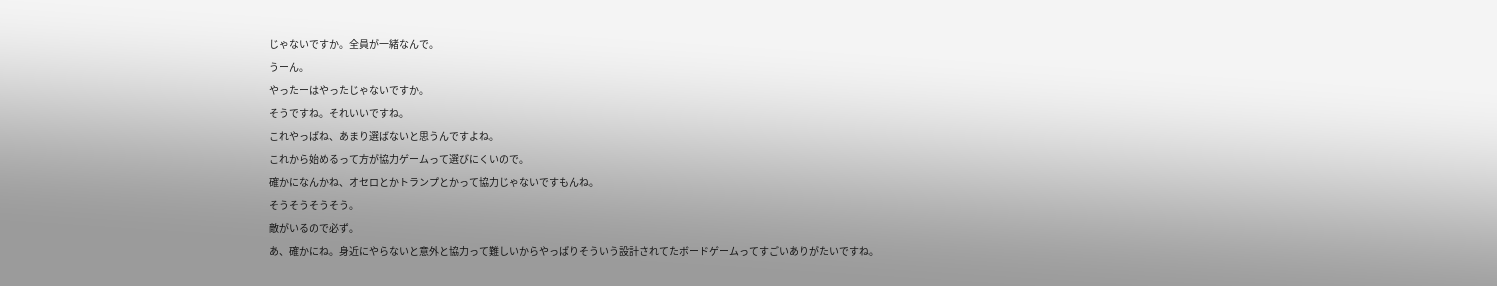じゃないですか。全員が一緒なんで。
うーん。
やったーはやったじゃないですか。
そうですね。それいいですね。
これやっぱね、あまり選ばないと思うんですよね。
これから始めるって方が協力ゲームって選びにくいので。
確かになんかね、オセロとかトランプとかって協力じゃないですもんね。
そうそうそうそう。
敵がいるので必ず。
あ、確かにね。身近にやらないと意外と協力って難しいからやっぱりそういう設計されてたボードゲームってすごいありがたいですね。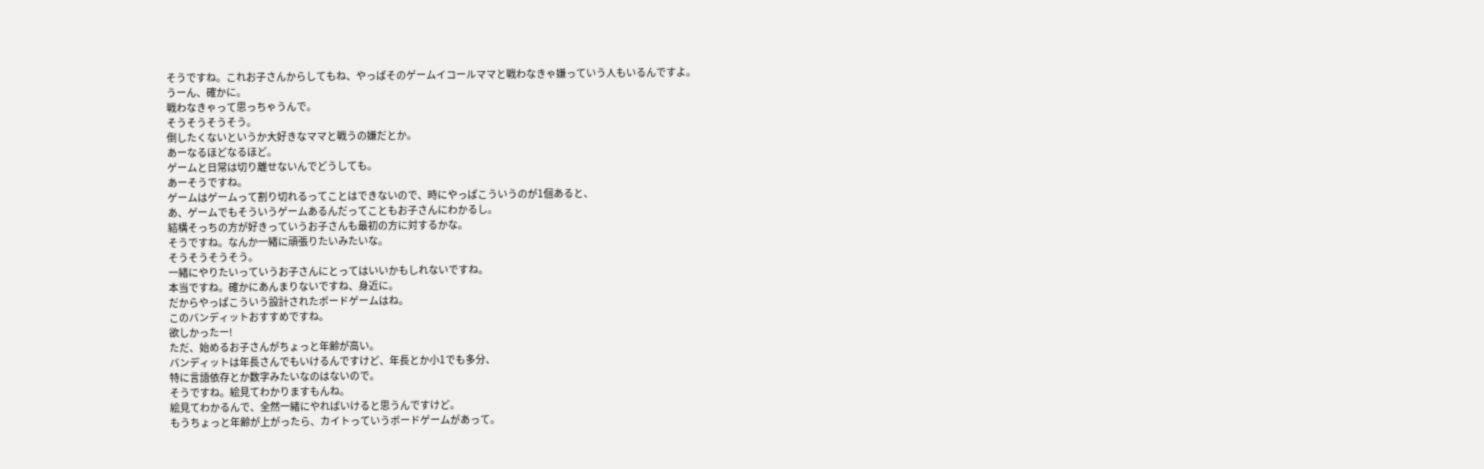そうですね。これお子さんからしてもね、やっぱそのゲームイコールママと戦わなきゃ嫌っていう人もいるんですよ。
うーん、確かに。
戦わなきゃって思っちゃうんで。
そうそうそうそう。
倒したくないというか大好きなママと戦うの嫌だとか。
あーなるほどなるほど。
ゲームと日常は切り離せないんでどうしても。
あーそうですね。
ゲームはゲームって割り切れるってことはできないので、時にやっぱこういうのが1個あると、
あ、ゲームでもそういうゲームあるんだってこともお子さんにわかるし。
結構そっちの方が好きっていうお子さんも最初の方に対するかな。
そうですね。なんか一緒に頑張りたいみたいな。
そうそうそうそう。
一緒にやりたいっていうお子さんにとってはいいかもしれないですね。
本当ですね。確かにあんまりないですね、身近に。
だからやっぱこういう設計されたボードゲームはね。
このバンディットおすすめですね。
欲しかったー!
ただ、始めるお子さんがちょっと年齢が高い。
バンディットは年長さんでもいけるんですけど、年長とか小1でも多分、
特に言語依存とか数字みたいなのはないので。
そうですね。絵見てわかりますもんね。
絵見てわかるんで、全然一緒にやればいけると思うんですけど。
もうちょっと年齢が上がったら、カイトっていうボードゲームがあって。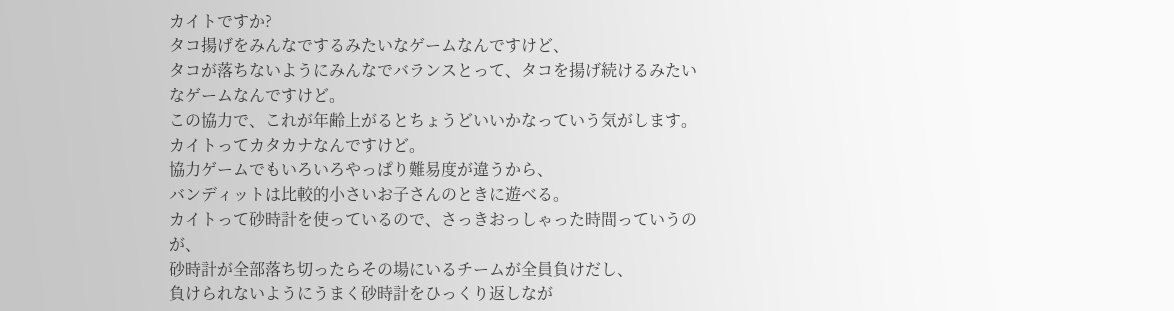カイトですか?
タコ揚げをみんなでするみたいなゲームなんですけど、
タコが落ちないようにみんなでバランスとって、タコを揚げ続けるみたいなゲームなんですけど。
この協力で、これが年齢上がるとちょうどいいかなっていう気がします。
カイトってカタカナなんですけど。
協力ゲームでもいろいろやっぱり難易度が違うから、
バンディットは比較的小さいお子さんのときに遊べる。
カイトって砂時計を使っているので、さっきおっしゃった時間っていうのが、
砂時計が全部落ち切ったらその場にいるチームが全員負けだし、
負けられないようにうまく砂時計をひっくり返しなが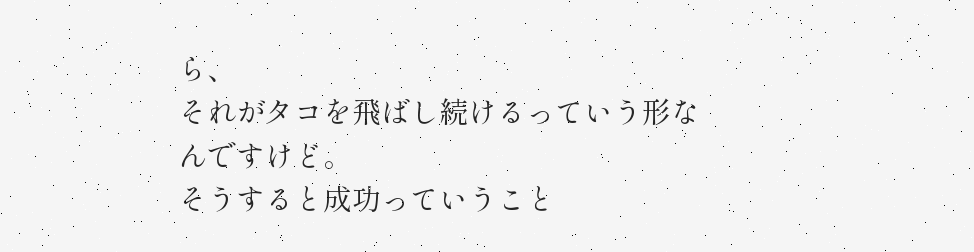ら、
それがタコを飛ばし続けるっていう形なんですけど。
そうすると成功っていうこと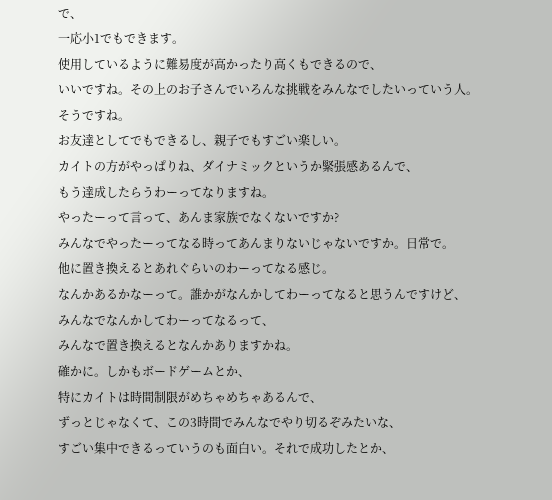で、
一応小1でもできます。
使用しているように難易度が高かったり高くもできるので、
いいですね。その上のお子さんでいろんな挑戦をみんなでしたいっていう人。
そうですね。
お友達としてでもできるし、親子でもすごい楽しい。
カイトの方がやっぱりね、ダイナミックというか緊張感あるんで、
もう達成したらうわーってなりますね。
やったーって言って、あんま家族でなくないですか?
みんなでやったーってなる時ってあんまりないじゃないですか。日常で。
他に置き換えるとあれぐらいのわーってなる感じ。
なんかあるかなーって。誰かがなんかしてわーってなると思うんですけど、
みんなでなんかしてわーってなるって、
みんなで置き換えるとなんかありますかね。
確かに。しかもボードゲームとか、
特にカイトは時間制限がめちゃめちゃあるんで、
ずっとじゃなくて、この3時間でみんなでやり切るぞみたいな、
すごい集中できるっていうのも面白い。それで成功したとか、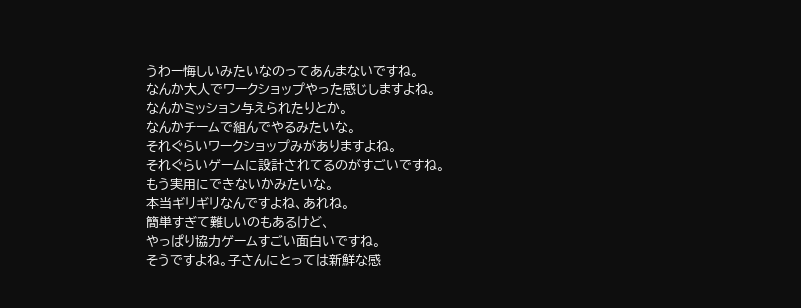うわー悔しいみたいなのってあんまないですね。
なんか大人でワークショップやった感じしますよね。
なんかミッション与えられたりとか。
なんかチームで組んでやるみたいな。
それぐらいワークショップみがありますよね。
それぐらいゲームに設計されてるのがすごいですね。
もう実用にできないかみたいな。
本当ギリギリなんですよね、あれね。
簡単すぎて難しいのもあるけど、
やっぱり協力ゲームすごい面白いですね。
そうですよね。子さんにとっては新鮮な感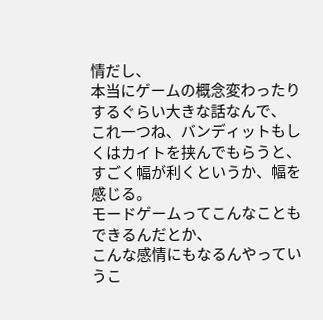情だし、
本当にゲームの概念変わったりするぐらい大きな話なんで、
これ一つね、バンディットもしくはカイトを挟んでもらうと、
すごく幅が利くというか、幅を感じる。
モードゲームってこんなこともできるんだとか、
こんな感情にもなるんやっていうこ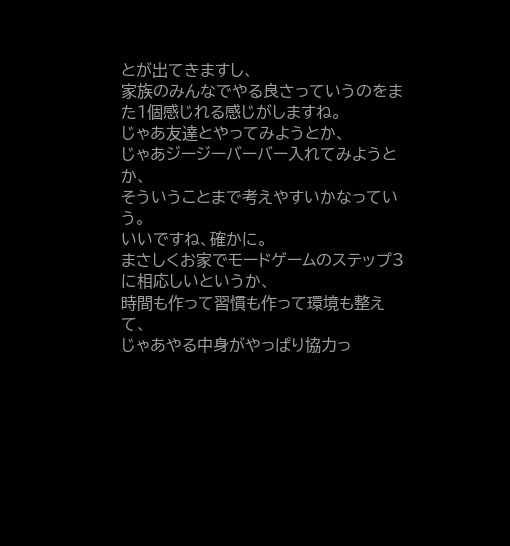とが出てきますし、
家族のみんなでやる良さっていうのをまた1個感じれる感じがしますね。
じゃあ友達とやってみようとか、
じゃあジージーバーバー入れてみようとか、
そういうことまで考えやすいかなっていう。
いいですね、確かに。
まさしくお家でモードゲームのステップ3に相応しいというか、
時間も作って習慣も作って環境も整えて、
じゃあやる中身がやっぱり協力っ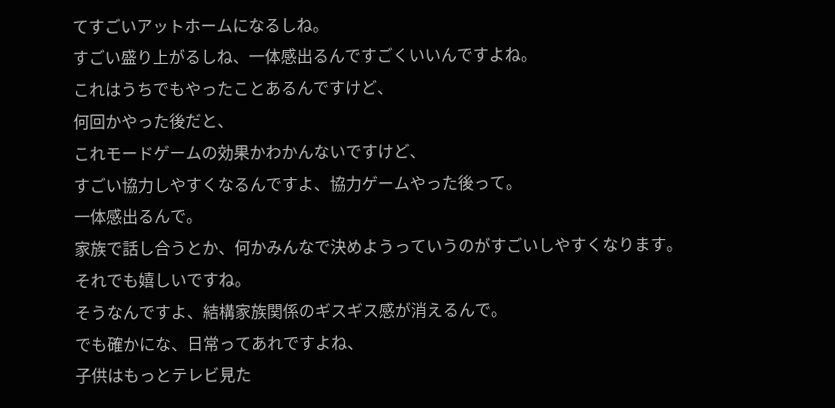てすごいアットホームになるしね。
すごい盛り上がるしね、一体感出るんですごくいいんですよね。
これはうちでもやったことあるんですけど、
何回かやった後だと、
これモードゲームの効果かわかんないですけど、
すごい協力しやすくなるんですよ、協力ゲームやった後って。
一体感出るんで。
家族で話し合うとか、何かみんなで決めようっていうのがすごいしやすくなります。
それでも嬉しいですね。
そうなんですよ、結構家族関係のギスギス感が消えるんで。
でも確かにな、日常ってあれですよね、
子供はもっとテレビ見た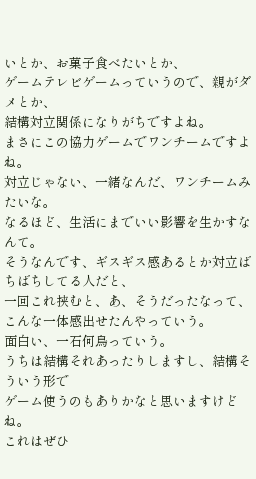いとか、お菓子食べたいとか、
ゲームテレビゲームっていうので、親がダメとか、
結構対立関係になりがちですよね。
まさにこの協力ゲームでワンチームですよね。
対立じゃない、一緒なんだ、ワンチームみたいな。
なるほど、生活にまでいい影響を生かすなんて。
そうなんです、ギスギス感あるとか対立ばちばちしてる人だと、
一回これ挟むと、あ、そうだったなって、
こんな一体感出せたんやっていう。
面白い、一石何鳥っていう。
うちは結構それあったりしますし、結構そういう形で
ゲーム使うのもありかなと思いますけどね。
これはぜひ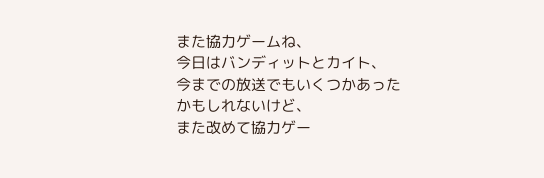また協力ゲームね、
今日はバンディットとカイト、
今までの放送でもいくつかあったかもしれないけど、
また改めて協力ゲー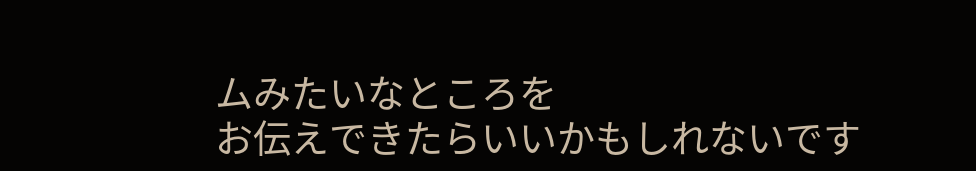ムみたいなところを
お伝えできたらいいかもしれないです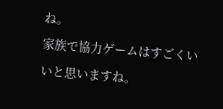ね。
家族で協力ゲームはすごくいいと思いますね。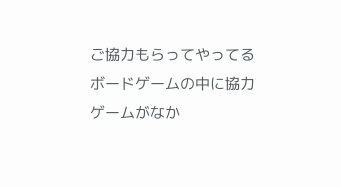ご協力もらってやってるボードゲームの中に協力ゲームがなか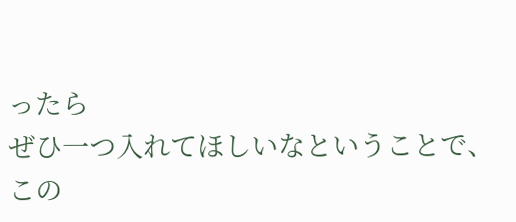ったら
ぜひ一つ入れてほしいなということで、
この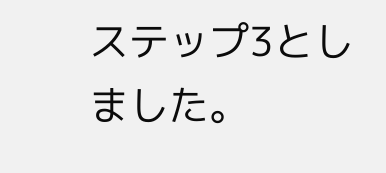ステップ3としました。